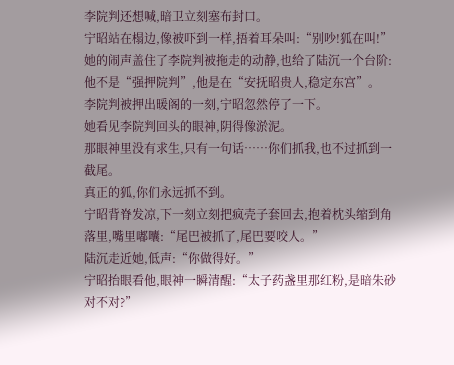李院判还想喊,暗卫立刻塞布封口。
宁昭站在榻边,像被吓到一样,捂着耳朵叫:“别吵!狐在叫!”
她的闹声盖住了李院判被拖走的动静,也给了陆沉一个台阶:他不是“强押院判”,他是在“安抚昭贵人,稳定东宫”。
李院判被押出暖阁的一刻,宁昭忽然停了一下。
她看见李院判回头的眼神,阴得像淤泥。
那眼神里没有求生,只有一句话……你们抓我,也不过抓到一截尾。
真正的狐,你们永远抓不到。
宁昭背脊发凉,下一刻立刻把疯壳子套回去,抱着枕头缩到角落里,嘴里嘟囔:“尾巴被抓了,尾巴要咬人。”
陆沉走近她,低声:“你做得好。”
宁昭抬眼看他,眼神一瞬清醒:“太子药盏里那红粉,是暗朱砂对不对?”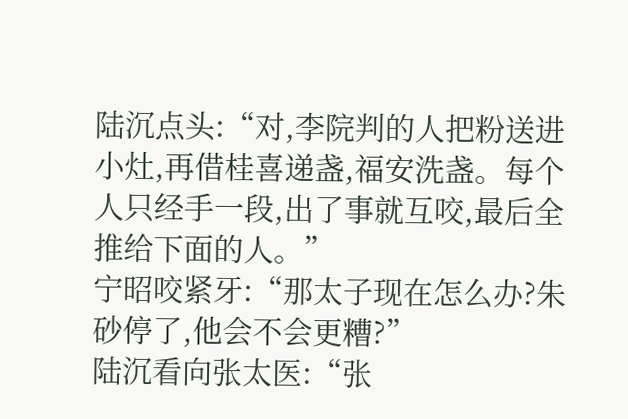陆沉点头:“对,李院判的人把粉送进小灶,再借桂喜递盏,福安洗盏。每个人只经手一段,出了事就互咬,最后全推给下面的人。”
宁昭咬紧牙:“那太子现在怎么办?朱砂停了,他会不会更糟?”
陆沉看向张太医:“张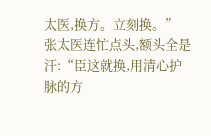太医,换方。立刻换。”
张太医连忙点头,额头全是汗:“臣这就换,用清心护脉的方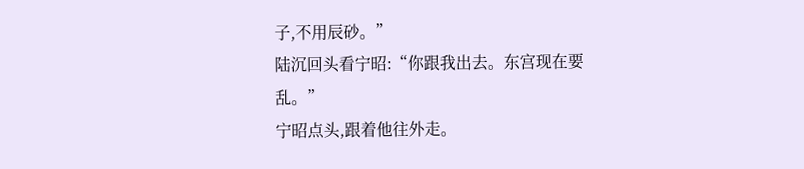子,不用辰砂。”
陆沉回头看宁昭:“你跟我出去。东宫现在要乱。”
宁昭点头,跟着他往外走。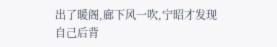出了暖阁,廊下风一吹,宁昭才发现自己后背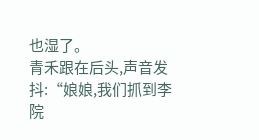也湿了。
青禾跟在后头,声音发抖:“娘娘,我们抓到李院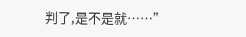判了,是不是就……”